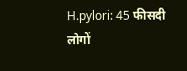H.pylori: 45 फीसदी लोगों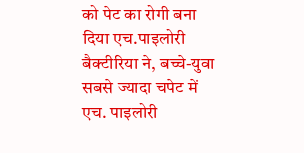को पेट का रोगी बना दिया एच.पाइलोरी बैक्टीरिया ने, बच्चे-युवा सबसे ज्यादा चपेट में
एच. पाइलोरी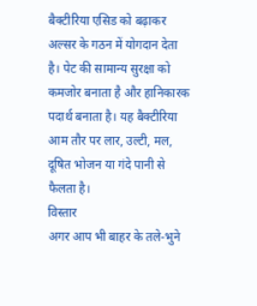बैक्टीरिया एसिड को बढ़ाकर अल्सर के गठन में योगदान देता है। पेट की सामान्य सुरक्षा को कमजोर बनाता है और हानिकारक पदार्थ बनाता है। यह बैक्टीरिया आम तौर पर लार, उल्टी, मल, दूषित भोजन या गंदे पानी से फैलता है।
विस्तार
अगर आप भी बाहर के तले-भुने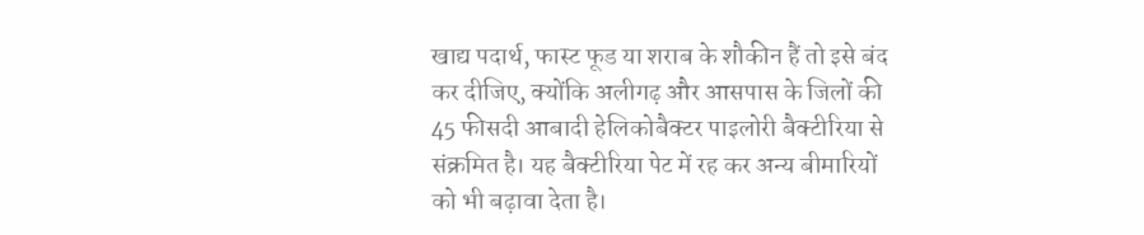खाद्य पदार्थ, फास्ट फूड या शराब के शौकीन हैं तो इसे बंद कर दीजिए, क्योंकि अलीगढ़ और आसपास के जिलों की 45 फीसदी आबादी हेलिकोबैक्टर पाइलोरी बैक्टीरिया से संक्रमित है। यह बैक्टीरिया पेट में रह कर अन्य बीमारियों को भी बढ़ावा देता है।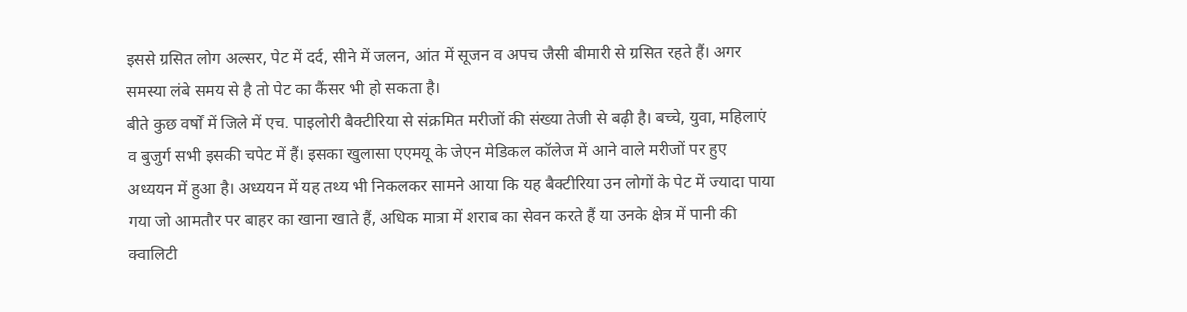इससे ग्रसित लोग अल्सर, पेट में दर्द, सीने में जलन, आंत में सूजन व अपच जैसी बीमारी से ग्रसित रहते हैं। अगर समस्या लंबे समय से है तो पेट का कैंसर भी हो सकता है।
बीते कुछ वर्षों में जिले में एच. पाइलोरी बैक्टीरिया से संक्रमित मरीजों की संख्या तेजी से बढ़ी है। बच्चे, युवा, महिलाएं व बुजुर्ग सभी इसकी चपेट में हैं। इसका खुलासा एएमयू के जेएन मेडिकल कॉलेज में आने वाले मरीजों पर हुए अध्ययन में हुआ है। अध्ययन में यह तथ्य भी निकलकर सामने आया कि यह बैक्टीरिया उन लोगों के पेट में ज्यादा पाया गया जो आमतौर पर बाहर का खाना खाते हैं, अधिक मात्रा में शराब का सेवन करते हैं या उनके क्षेत्र में पानी की क्वालिटी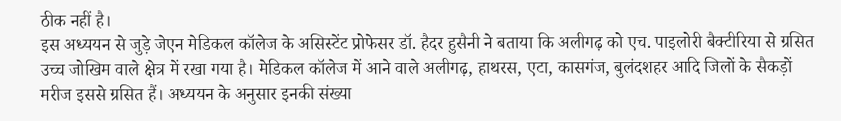ठीक नहीं है।
इस अध्ययन से जुड़े जेएन मेडिकल कॉलेज के असिस्टेंट प्रोफेसर डॉ. हैदर हुसैनी ने बताया कि अलीगढ़ को एच. पाइलोरी बैक्टीरिया से ग्रसित उच्च जोखिम वाले क्षेत्र में रखा गया है। मेडिकल कॉलेज में आने वाले अलीगढ़, हाथरस, एटा, कासगंज, बुलंदशहर आदि जिलों के सैकड़ों मरीज इससे ग्रसित हैं। अध्ययन के अनुसार इनकी संख्या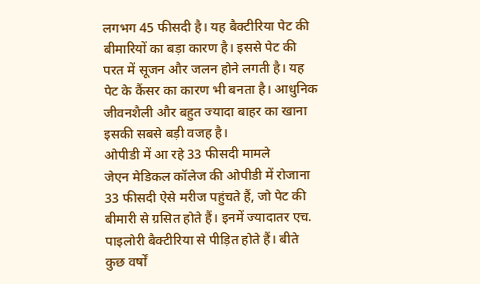लगभग 45 फीसदी है। यह बैक्टीरिया पेट की बीमारियों का बड़ा कारण है। इससे पेट की परत में सूजन और जलन होने लगती है। यह पेट के कैंसर का कारण भी बनता है। आधुनिक जीवनशैली और बहुत ज्यादा बाहर का खाना इसकी सबसे बड़ी वजह है।
ओपीडी में आ रहे 33 फीसदी मामले
जेएन मेडिकल कॉलेज की ओपीडी में रोजाना 33 फीसदी ऐसे मरीज पहुंचते हैं, जो पेट की बीमारी से ग्रसित होते हैं। इनमें ज्यादातर एच. पाइलोरी बैक्टीरिया से पीड़ित होते हैं। बीते कुछ वर्षों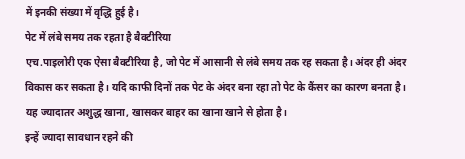में इनकी संख्या में वृद्धि हुई है।
पेट में लंबे समय तक रहता है बैक्टीरिया
एच.पाइलोरी एक ऐसा बैक्टीरिया है, जो पेट में आसानी से लंबे समय तक रह सकता है। अंदर ही अंदर विकास कर सकता है। यदि काफी दिनों तक पेट के अंदर बना रहा तो पेट के कैंसर का कारण बनता है। यह ज्यादातर अशुद्ध खाना, खासकर बाहर का खाना खाने से होता है।
इन्हें ज्यादा सावधान रहने की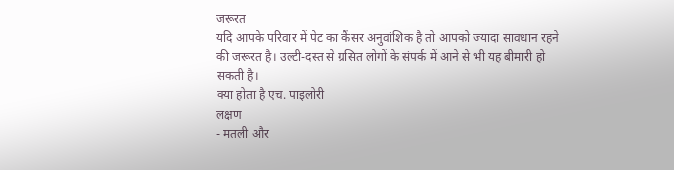जरूरत
यदि आपके परिवार में पेट का कैंसर अनुवांशिक है तो आपको ज्यादा सावधान रहने की जरूरत है। उल्टी-दस्त से ग्रसित लोगों के संपर्क में आने से भी यह बीमारी हो सकती है।
क्या होता है एच. पाइलोरी
लक्षण
- मतली और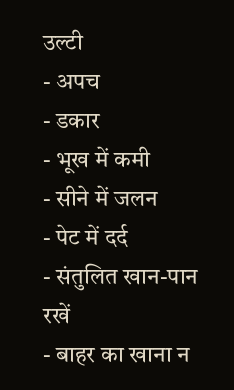उल्टी
- अपच
- डकार
- भूख में कमी
- सीने में जलन
- पेट में दर्द
- संतुलित खान-पान रखें
- बाहर का खाना न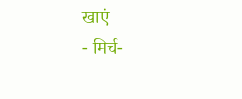खाएं
- मिर्च-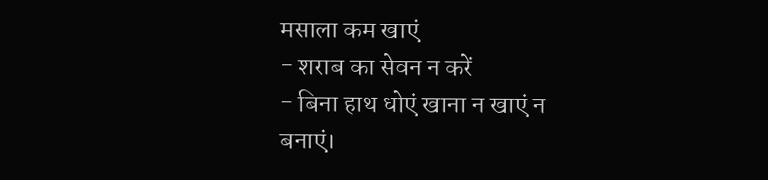मसाला कम खाएं
- शराब का सेवन न करें
- बिना हाथ धोएं खाना न खाएं न बनाएं।